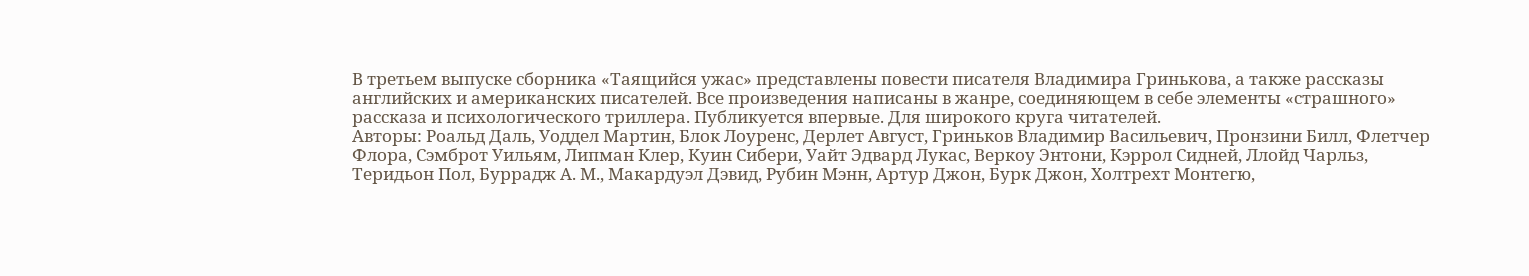В третьем выпуске сборника «Таящийся ужас» представлены повести писателя Владимира Гринькова, а также рассказы английских и американских писателей. Все произведения написаны в жанре, соединяющем в себе элементы «страшного» рассказа и психологического триллера. Публикуется впервые. Для широкого круга читателей.
Авторы: Роальд Даль, Уоддел Мартин, Блок Лоуренс, Дерлет Август, Гриньков Владимир Васильевич, Пронзини Билл, Флетчер Флора, Сэмброт Уильям, Липман Клер, Куин Сибери, Уайт Эдвард Лукас, Веркоу Энтони, Кэррол Сидней, Ллойд Чарльз, Теридьон Пол, Буррадж А. М., Макардуэл Дэвид, Рубин Мэнн, Артур Джон, Бурк Джон, Холтрехт Монтегю,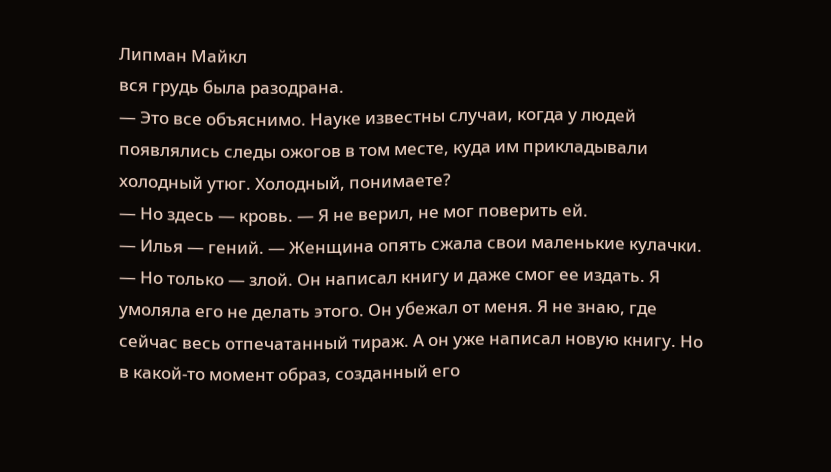Липман Майкл
вся грудь была разодрана.
— Это все объяснимо. Науке известны случаи, когда у людей появлялись следы ожогов в том месте, куда им прикладывали холодный утюг. Холодный, понимаете?
— Но здесь — кровь. — Я не верил, не мог поверить ей.
— Илья — гений. — Женщина опять сжала свои маленькие кулачки. — Но только — злой. Он написал книгу и даже смог ее издать. Я умоляла его не делать этого. Он убежал от меня. Я не знаю, где сейчас весь отпечатанный тираж. А он уже написал новую книгу. Но в какой-то момент образ, созданный его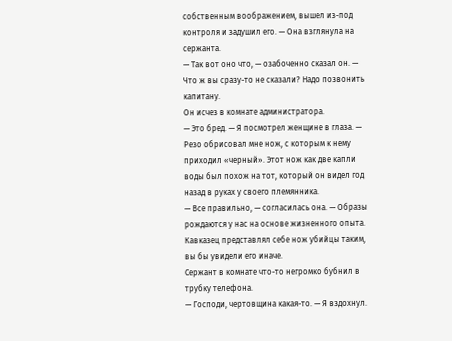собственным воображением, вышел из-под контроля и задушил его. — Она взглянула на сержанта.
— Так вот оно что, — озабоченно сказал он. — Что ж вы сразу-то не сказали? Надо позвонить капитану.
Он исчез в комнате администратора.
— Это бред. — Я посмотрел женщине в глаза. — Резо обрисовал мне нож, с которым к нему приходил «черный». Этот нож как две капли воды был похож на тот, который он видел год назад в руках у своего племянника.
— Все правильно, — согласилась она. — Образы рождаются у нас на основе жизненного опыта. Кавказец представлял себе нож убийцы таким, вы бы увидели его иначе.
Сержант в комнате что-то негромко бубнил в трубку телефона.
— Господи, чертовщина какая-то. — Я вздохнул.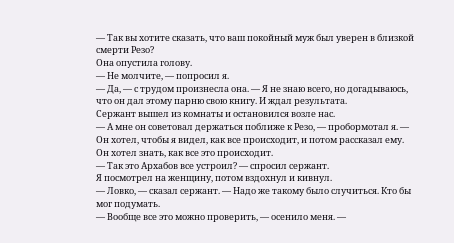— Так вы хотите сказать, что ваш покойный муж был уверен в близкой смерти Резо?
Она опустила голову.
— Не молчите, — попросил я.
— Да, — с трудом произнесла она. — Я не знаю всего, но догадываюсь, что он дал этому парню свою книгу. И ждал результата.
Сержант вышел из комнаты и остановился возле нас.
— А мне он советовал держаться поближе к Резо, — пробормотал я. — Он хотел, чтобы я видел, как все происходит, и потом рассказал ему. Он хотел знать, как все это происходит.
— Так это Архабов все устроил? — спросил сержант.
Я посмотрел на женщину, потом вздохнул и кивнул.
— Ловко, — сказал сержант. — Надо же такому было случиться. Кто бы мог подумать.
— Вообще все это можно проверить, — осенило меня. —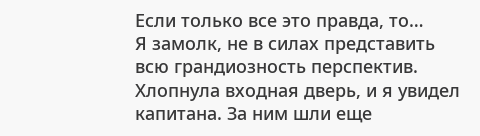Если только все это правда, то…
Я замолк, не в силах представить всю грандиозность перспектив. Хлопнула входная дверь, и я увидел капитана. За ним шли еще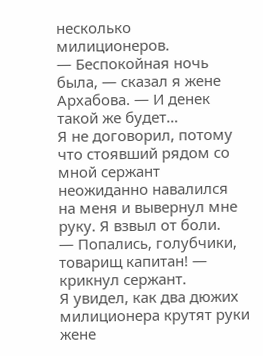несколько милиционеров.
— Беспокойная ночь была, — сказал я жене Архабова. — И денек такой же будет…
Я не договорил, потому что стоявший рядом со мной сержант неожиданно навалился на меня и вывернул мне руку. Я взвыл от боли.
— Попались, голубчики, товарищ капитан! — крикнул сержант.
Я увидел, как два дюжих милиционера крутят руки жене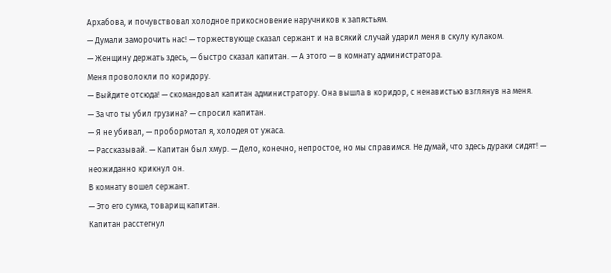Архабова, и почувствовал холодное прикосновение наручников к запястьям.
— Думали заморочить нас! — торжествующе сказал сержант и на всякий случай ударил меня в скулу кулаком.
— Женщину держать здесь, — быстро сказал капитан. — А этого — в комнату администратора.
Меня проволокли по коридору.
— Выйдите отсюда! — скомандовал капитан администратору. Она вышла в коридор, с ненавистью взглянув на меня.
— За что ты убил грузина? — спросил капитан.
— Я не убивал, — пробормотал я, холодея от ужаса.
— Рассказывай. — Капитан был хмур. — Дело, конечно, непростое, но мы справимся. Не думай, что здесь дураки сидят! — неожиданно крикнул он.
В комнату вошел сержант.
— Это его сумка, товарищ капитан.
Капитан расстегнул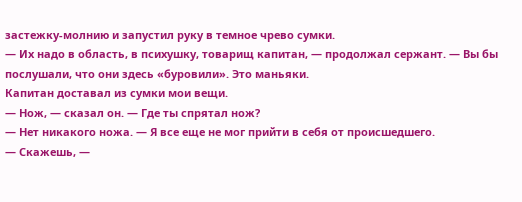застежку-молнию и запустил руку в темное чрево сумки.
— Их надо в область, в психушку, товарищ капитан, — продолжал сержант. — Вы бы послушали, что они здесь «буровили». Это маньяки.
Капитан доставал из сумки мои вещи.
— Нож, — сказал он. — Где ты спрятал нож?
— Нет никакого ножа. — Я все еще не мог прийти в себя от происшедшего.
— Скажешь, —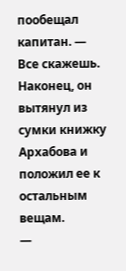пообещал капитан. — Все скажешь.
Наконец, он вытянул из сумки книжку Архабова и положил ее к остальным вещам.
—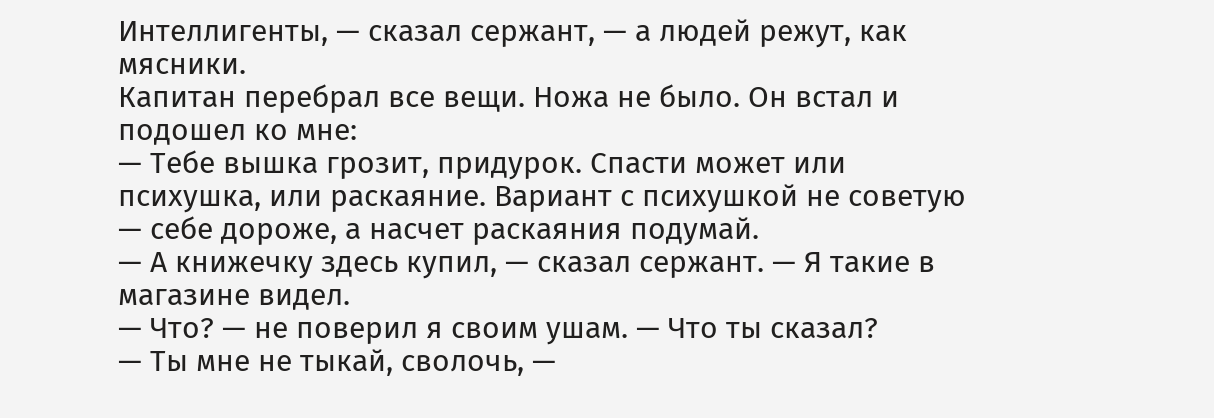Интеллигенты, — сказал сержант, — а людей режут, как мясники.
Капитан перебрал все вещи. Ножа не было. Он встал и подошел ко мне:
— Тебе вышка грозит, придурок. Спасти может или психушка, или раскаяние. Вариант с психушкой не советую — себе дороже, а насчет раскаяния подумай.
— А книжечку здесь купил, — сказал сержант. — Я такие в магазине видел.
— Что? — не поверил я своим ушам. — Что ты сказал?
— Ты мне не тыкай, сволочь, —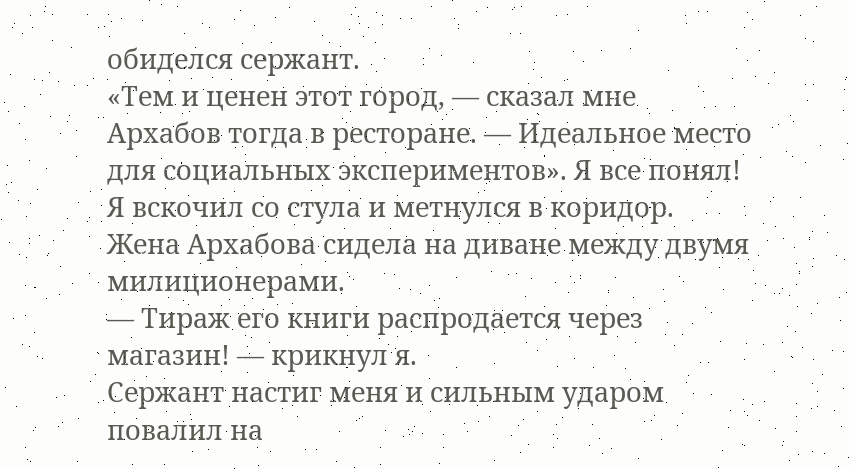обиделся сержант.
«Тем и ценен этот город, — сказал мне Архабов тогда в ресторане. — Идеальное место для социальных экспериментов». Я все понял! Я вскочил со стула и метнулся в коридор.
Жена Архабова сидела на диване между двумя милиционерами.
— Тираж его книги распродается через магазин! — крикнул я.
Сержант настиг меня и сильным ударом повалил на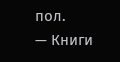пол.
— Книги